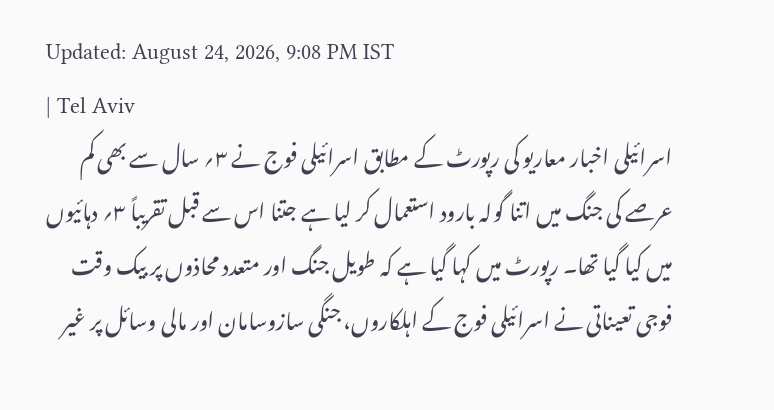Updated: August 24, 2026, 9:08 PM IST
| Tel Aviv
اسرائیلی اخبار معاریو کی رپورٹ کے مطابق اسرائیلی فوج نے ۳؍ سال سے بھی کم عرصے کی جنگ میں اتنا گولہ بارود استعمال کر لیا ہے جتنا اس سے قبل تقریباً ۳؍ دہائیوں میں کیا گیا تھا۔ رپورٹ میں کہا گیا ہے کہ طویل جنگ اور متعدد محاذوں پر بیک وقت فوجی تعیناتی نے اسرائیلی فوج کے اہلکاروں، جنگی سازوسامان اور مالی وسائل پر غیر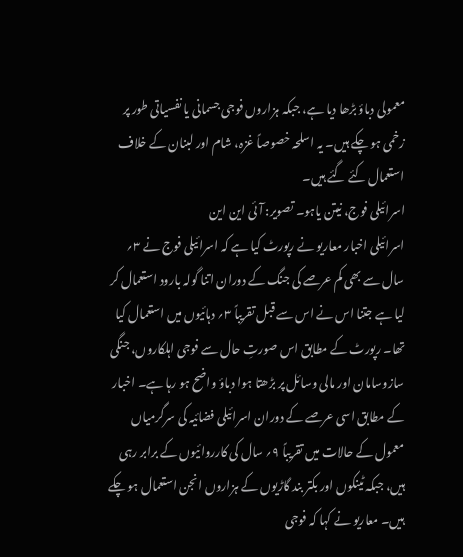معمولی دباؤ بڑھا دیا ہے، جبکہ ہزاروں فوجی جسمانی یا نفسیاتی طور پر زخمی ہو چکے ہیں۔ یہ اسلحہ خصوصاً غزہ، شام اور لبنان کے خلاف استعمال کئے گئے ہیں۔
اسرائیلی فوج، نیتن یاہو۔ تصویر: آئی این این
اسرائیلی اخبار معاریو نے رپورٹ کیا ہے کہ اسرائیلی فوج نے ۳؍ سال سے بھی کم عرصے کی جنگ کے دوران اتنا گولہ بارود استعمال کر لیا ہے جتنا اس نے اس سے قبل تقریباً ۳؍ دہائیوں میں استعمال کیا تھا۔ رپورٹ کے مطابق اس صورتِ حال سے فوجی اہلکاروں، جنگی سازوسامان اور مالی وسائل پر بڑھتا ہوا دباؤ واضح ہو رہا ہے۔ اخبار کے مطابق اسی عرصے کے دوران اسرائیلی فضائیہ کی سرگرمیاں معمول کے حالات میں تقریباً ۹؍ سال کی کارروائیوں کے برابر رہی ہیں، جبکہ ٹینکوں اور بکتر بند گاڑیوں کے ہزاروں انجن استعمال ہو چکے ہیں۔ معاریو نے کہا کہ فوجی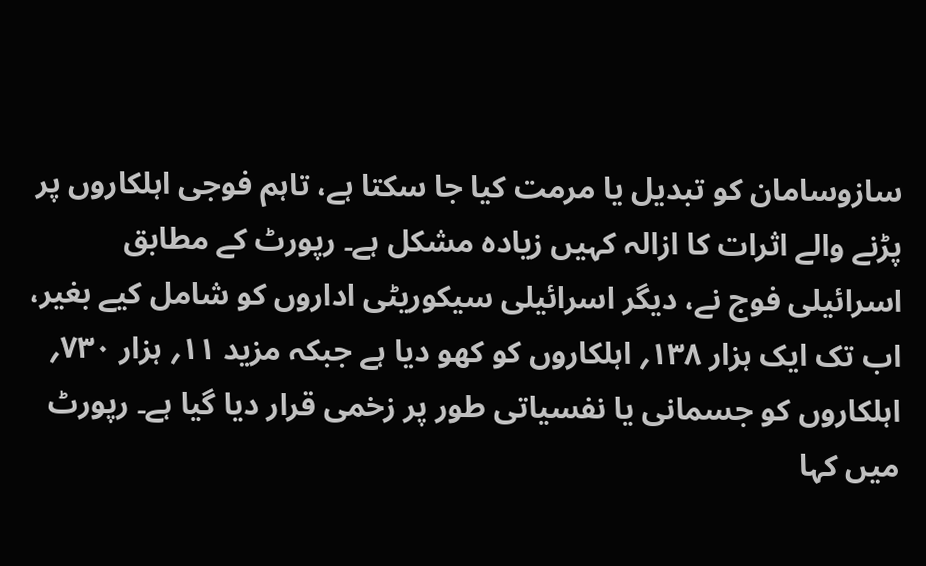سازوسامان کو تبدیل یا مرمت کیا جا سکتا ہے، تاہم فوجی اہلکاروں پر پڑنے والے اثرات کا ازالہ کہیں زیادہ مشکل ہے۔ رپورٹ کے مطابق اسرائیلی فوج نے، دیگر اسرائیلی سیکوریٹی اداروں کو شامل کیے بغیر، اب تک ایک ہزار ۱۳۸؍ اہلکاروں کو کھو دیا ہے جبکہ مزید ۱۱؍ ہزار ۷۳۰؍ اہلکاروں کو جسمانی یا نفسیاتی طور پر زخمی قرار دیا گیا ہے۔ رپورٹ میں کہا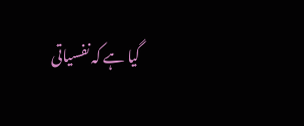گیا ہے کہ نفسیاتی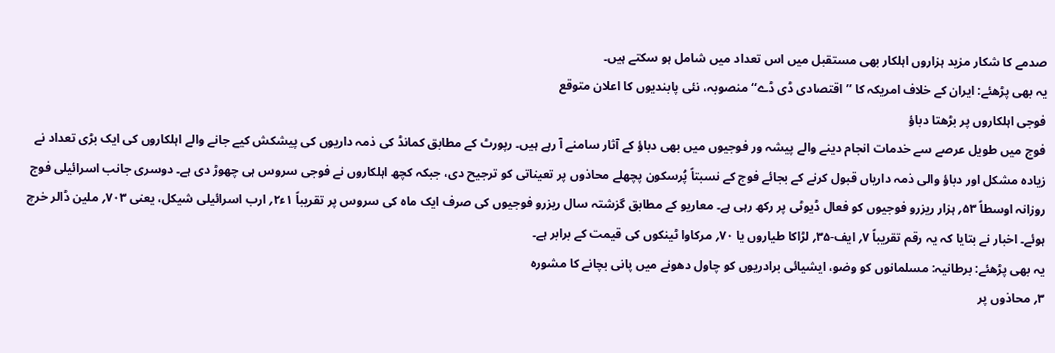صدمے کا شکار مزید ہزاروں اہلکار بھی مستقبل میں اس تعداد میں شامل ہو سکتے ہیں۔
یہ بھی پڑھئے: ایران کے خلاف امریکہ کا ’’اقتصادی ڈی ڈے‘‘ منصوبہ، نئی پابندیوں کا اعلان متوقع
فوجی اہلکاروں پر بڑھتا دباؤ
فوج میں طویل عرصے سے خدمات انجام دینے والے پیشہ ور فوجیوں میں بھی دباؤ کے آثار سامنے آ رہے ہیں۔ رپورٹ کے مطابق کمانڈ کی ذمہ داریوں کی پیشکش کیے جانے والے اہلکاروں کی ایک بڑی تعداد نے زیادہ مشکل اور دباؤ والی ذمہ داریاں قبول کرنے کے بجائے فوج کے نسبتاً پُرسکون پچھلے محاذوں پر تعیناتی کو ترجیح دی، جبکہ کچھ اہلکاروں نے فوجی سروس ہی چھوڑ دی ہے۔ دوسری جانب اسرائیلی فوج روزانہ اوسطاً ۵۳؍ ہزار ریزرو فوجیوں کو فعال ڈیوٹی پر رکھ رہی ہے۔ معاریو کے مطابق گزشتہ سال ریزرو فوجیوں کی صرف ایک ماہ کی سروس پر تقریباً ۱ء۲؍ ارب اسرائیلی شیکل، یعنی ۷۰۳؍ ملین ڈالر خرچ ہوئے۔ اخبار نے بتایا کہ یہ رقم تقریباً ۷؍ ایف-۳۵؍ لڑاکا طیاروں یا ۷۰؍ مرکاوا ٹینکوں کی قیمت کے برابر ہے۔
یہ بھی پڑھئے: برطانیہ: مسلمانوں کو وضو، ایشیائی برادریوں کو چاول دھونے میں پانی بچانے کا مشورہ
۳؍ محاذوں پر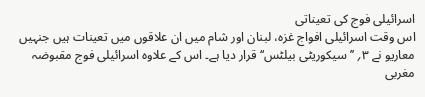اسرائیلی فوج کی تعیناتی
اس وقت اسرائیلی افواج غزہ، لبنان اور شام میں ان علاقوں میں تعینات ہیں جنہیں معاریو نے ۳؍ ’’سیکوریٹی بیلٹس‘‘ قرار دیا ہے۔ اس کے علاوہ اسرائیلی فوج مقبوضہ مغربی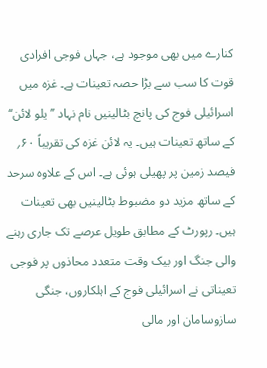کنارے میں بھی موجود ہے، جہاں فوجی افرادی قوت کا سب سے بڑا حصہ تعینات ہے۔ غزہ میں اسرائیلی فوج کی پانچ بٹالینیں نام نہاد ’’یلو لائن‘‘ کے ساتھ تعینات ہیں۔ یہ لائن غزہ کی تقریباً ۶۰؍ فیصد زمین پر پھیلی ہوئی ہے۔ اس کے علاوہ سرحد کے ساتھ مزید دو مضبوط بٹالینیں بھی تعینات ہیں۔ رپورٹ کے مطابق طویل عرصے تک جاری رہنے والی جنگ اور بیک وقت متعدد محاذوں پر فوجی تعیناتی نے اسرائیلی فوج کے اہلکاروں، جنگی سازوسامان اور مالی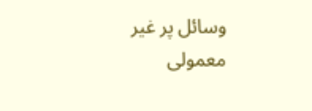وسائل پر غیر معمولی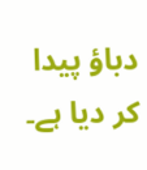دباؤ پیدا کر دیا ہے۔